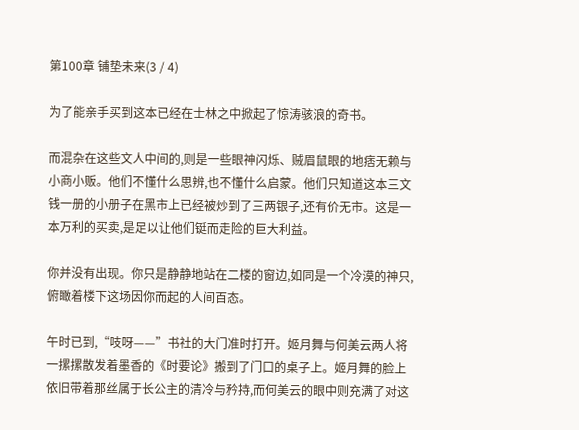第100章 铺垫未来(3 / 4)

为了能亲手买到这本已经在士林之中掀起了惊涛骇浪的奇书。

而混杂在这些文人中间的,则是一些眼神闪烁、贼眉鼠眼的地痞无赖与小商小贩。他们不懂什么思辨,也不懂什么启蒙。他们只知道这本三文钱一册的小册子在黑市上已经被炒到了三两银子,还有价无市。这是一本万利的买卖,是足以让他们铤而走险的巨大利益。

你并没有出现。你只是静静地站在二楼的窗边,如同是一个冷漠的神只,俯瞰着楼下这场因你而起的人间百态。

午时已到,“吱呀——”书社的大门准时打开。姬月舞与何美云两人将一摞摞散发着墨香的《时要论》搬到了门口的桌子上。姬月舞的脸上依旧带着那丝属于长公主的清冷与矜持,而何美云的眼中则充满了对这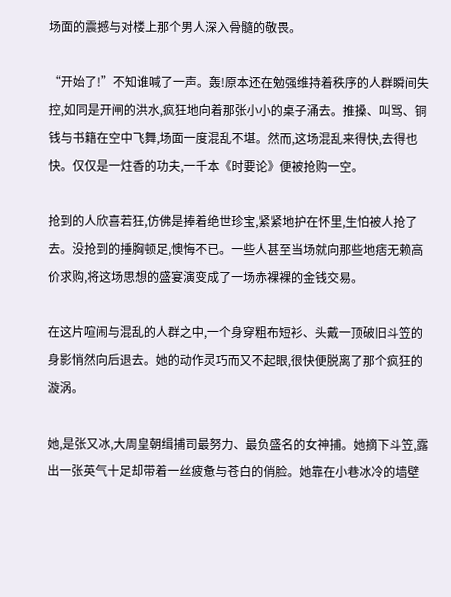场面的震撼与对楼上那个男人深入骨髓的敬畏。

“开始了!”不知谁喊了一声。轰!原本还在勉强维持着秩序的人群瞬间失控,如同是开闸的洪水,疯狂地向着那张小小的桌子涌去。推搡、叫骂、铜钱与书籍在空中飞舞,场面一度混乱不堪。然而,这场混乱来得快,去得也快。仅仅是一炷香的功夫,一千本《时要论》便被抢购一空。

抢到的人欣喜若狂,仿佛是捧着绝世珍宝,紧紧地护在怀里,生怕被人抢了去。没抢到的捶胸顿足,懊悔不已。一些人甚至当场就向那些地痞无赖高价求购,将这场思想的盛宴演变成了一场赤裸裸的金钱交易。

在这片喧闹与混乱的人群之中,一个身穿粗布短衫、头戴一顶破旧斗笠的身影悄然向后退去。她的动作灵巧而又不起眼,很快便脱离了那个疯狂的漩涡。

她,是张又冰,大周皇朝缉捕司最努力、最负盛名的女神捕。她摘下斗笠,露出一张英气十足却带着一丝疲惫与苍白的俏脸。她靠在小巷冰冷的墙壁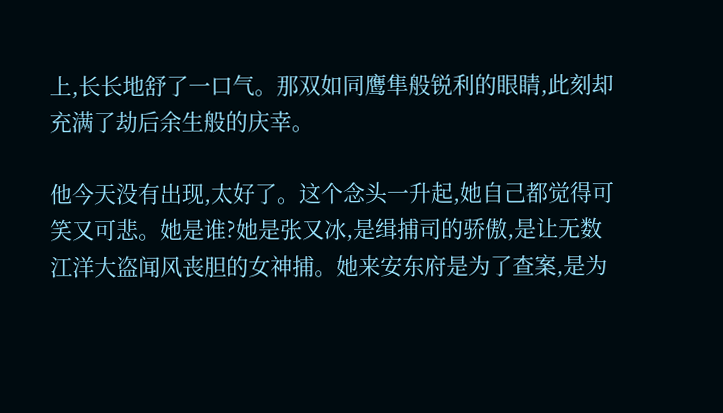上,长长地舒了一口气。那双如同鹰隼般锐利的眼睛,此刻却充满了劫后余生般的庆幸。

他今天没有出现,太好了。这个念头一升起,她自己都觉得可笑又可悲。她是谁?她是张又冰,是缉捕司的骄傲,是让无数江洋大盗闻风丧胆的女神捕。她来安东府是为了查案,是为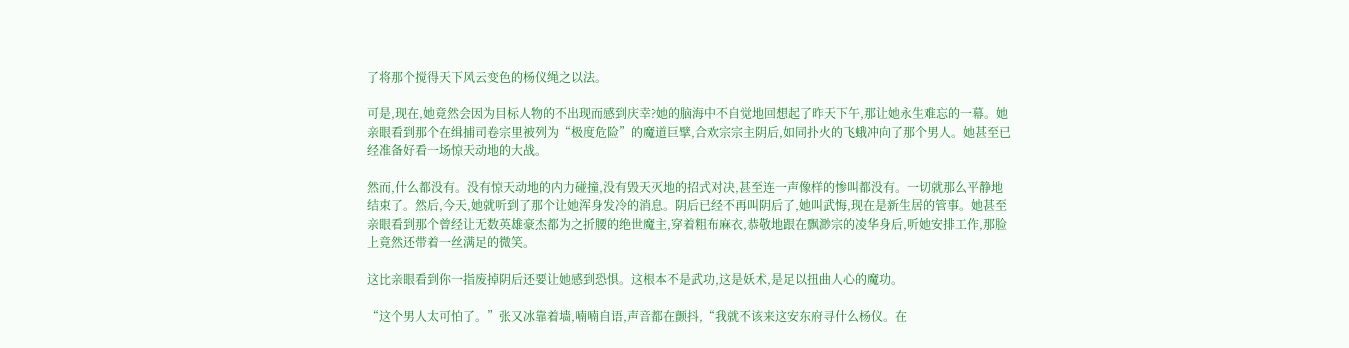了将那个搅得天下风云变色的杨仪绳之以法。

可是,现在,她竟然会因为目标人物的不出现而感到庆幸?她的脑海中不自觉地回想起了昨天下午,那让她永生难忘的一幕。她亲眼看到那个在缉捕司卷宗里被列为“极度危险”的魔道巨擘,合欢宗宗主阴后,如同扑火的飞蛾冲向了那个男人。她甚至已经准备好看一场惊天动地的大战。

然而,什么都没有。没有惊天动地的内力碰撞,没有毁天灭地的招式对决,甚至连一声像样的惨叫都没有。一切就那么平静地结束了。然后,今天,她就听到了那个让她浑身发冷的消息。阴后已经不再叫阴后了,她叫武悔,现在是新生居的管事。她甚至亲眼看到那个曾经让无数英雄豪杰都为之折腰的绝世魔主,穿着粗布麻衣,恭敬地跟在飘渺宗的凌华身后,听她安排工作,那脸上竟然还带着一丝满足的微笑。

这比亲眼看到你一指废掉阴后还要让她感到恐惧。这根本不是武功,这是妖术,是足以扭曲人心的魔功。

“这个男人太可怕了。”张又冰靠着墙,喃喃自语,声音都在颤抖,“我就不该来这安东府寻什么杨仪。在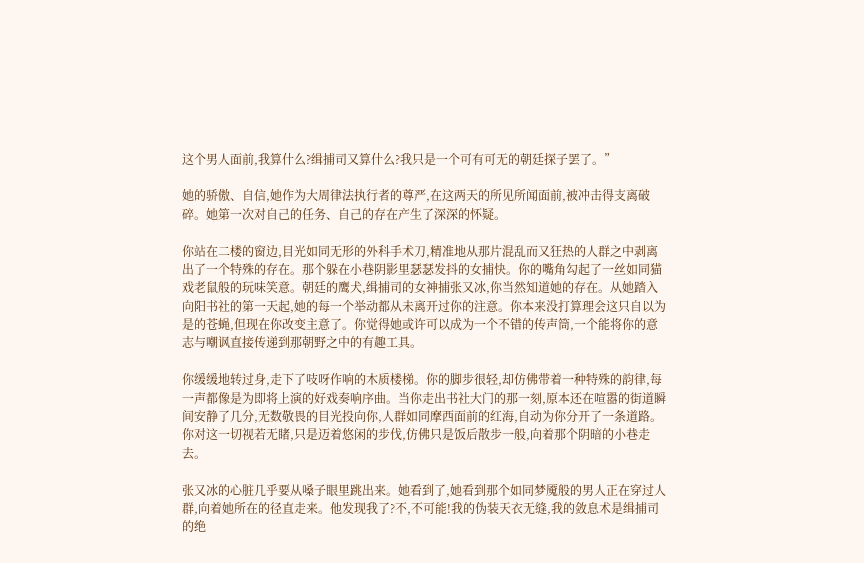这个男人面前,我算什么?缉捕司又算什么?我只是一个可有可无的朝廷探子罢了。”

她的骄傲、自信,她作为大周律法执行者的尊严,在这两天的所见所闻面前,被冲击得支离破碎。她第一次对自己的任务、自己的存在产生了深深的怀疑。

你站在二楼的窗边,目光如同无形的外科手术刀,精准地从那片混乱而又狂热的人群之中剥离出了一个特殊的存在。那个躲在小巷阴影里瑟瑟发抖的女捕快。你的嘴角勾起了一丝如同猫戏老鼠般的玩味笑意。朝廷的鹰犬,缉捕司的女神捕张又冰,你当然知道她的存在。从她踏入向阳书社的第一天起,她的每一个举动都从未离开过你的注意。你本来没打算理会这只自以为是的苍蝇,但现在你改变主意了。你觉得她或许可以成为一个不错的传声筒,一个能将你的意志与嘲讽直接传递到那朝野之中的有趣工具。

你缓缓地转过身,走下了吱呀作响的木质楼梯。你的脚步很轻,却仿佛带着一种特殊的韵律,每一声都像是为即将上演的好戏奏响序曲。当你走出书社大门的那一刻,原本还在喧嚣的街道瞬间安静了几分,无数敬畏的目光投向你,人群如同摩西面前的红海,自动为你分开了一条道路。你对这一切视若无睹,只是迈着悠闲的步伐,仿佛只是饭后散步一般,向着那个阴暗的小巷走去。

张又冰的心脏几乎要从嗓子眼里跳出来。她看到了,她看到那个如同梦魇般的男人正在穿过人群,向着她所在的径直走来。他发现我了?不,不可能!我的伪装天衣无缝,我的敛息术是缉捕司的绝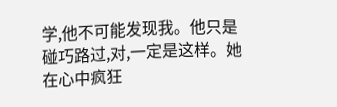学,他不可能发现我。他只是碰巧路过,对,一定是这样。她在心中疯狂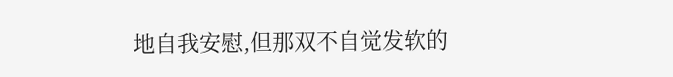地自我安慰,但那双不自觉发软的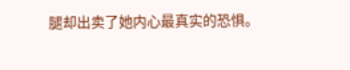腿却出卖了她内心最真实的恐惧。